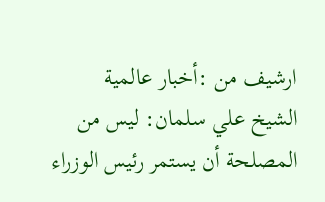ارشيف من :أخبار عالمية
الشيخ علي سلمان: ليس من المصلحة أن يستمر رئيس الوزراء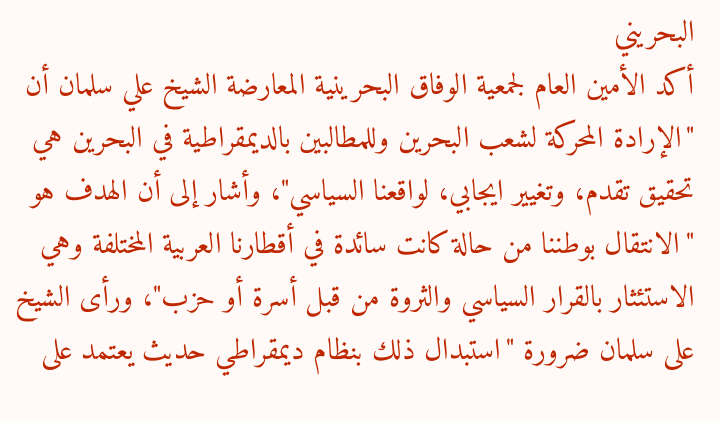البحريني
أكد الأمين العام لجمعية الوفاق البحرينية المعارضة الشيخ علي سلمان أن "الإرادة المحركة لشعب البحرين وللمطالبين بالديمقراطية في البحرين هي تحقيق تقدم، وتغيير ايجابي، لواقعنا السياسي"، وأشار إلى أن الهدف هو "الانتقال بوطننا من حالة كانت سائدة في أقطارنا العربية المختلفة وهي الاستئثار بالقرار السياسي والثروة من قبل أسرة أو حزب"، ورأى الشيخ على سلمان ضرورة "استبدال ذلك بنظام ديمقراطي حديث يعتمد على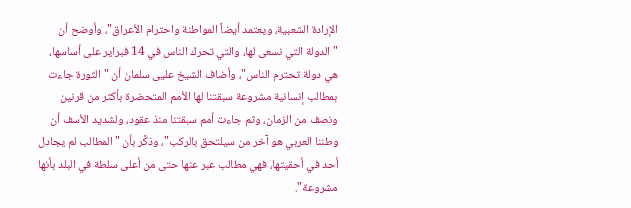الإرادة الشعبية، ويعتمد أيضاً المواطنة واحترام الأعراق"، وأوضح أن "الدولة التي نسعى لها، والتي تحرك الناس في 14 فبراير على أساسها، هي دولة تحترم الناس"، وأضاف الشيخ عليى سلمان أن "الثورة جاءت بمطالب إنسانية مشروعة سبقتنا لها الأمم المتحضرة بأكثر من قرنين ونصف من الزمان، وثم جاءت أمم سبقتنا منذ عقود، ولشديد الأسف أن وطننا العربي هو آخر من سيلتحق بالركب"، وذكَّر بأن "المطالب لم يجادل أحد في أحقيتها، فهي مطالب عبر عنها حتى من أعلى سلطة في البلد بأنها مشروعة".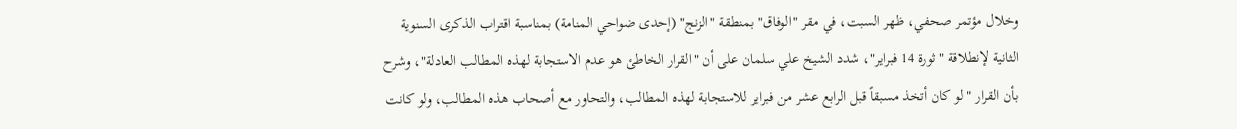وخلال مؤتمر صحفي، ظهر السبت، في مقر "الوفاق" بمنطقة "الزنج" (إحدى ضواحي المنامة) بمناسبة اقتراب الذكرى السنوية الثانية لإنطلاقة "ثورة 14 فبراير"، شدد الشيخ علي سلمان على أن "القرار الخاطئ هو عدم الاستجابة لهذه المطالب العادلة"، وشرح بأن القرار "لو كان أتخذ مسبقاً قبل الرابع عشر من فبراير للاستجابة لهذه المطالب، والتحاور مع أصحاب هذه المطالب، ولو كانت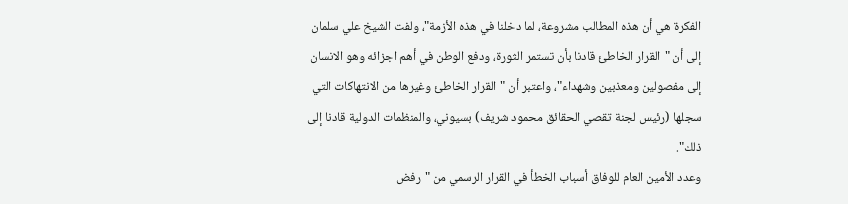الفكرة هي أن هذه المطالب مشروعة، لما دخلنا في هذه الأزمة"، ولفت الشيخ علي سلمان إلى أن "القرار الخاطئ قادنا بأن تستمر الثورة، ودفع الوطن في أهم اجزائه وهو الانسان إلى مفصولين ومعذبين وشهداء"، واعتبر أن "القرار الخاطئ وغيرها من الانتهاكات التي سجلها (رئيس لجنة تقصي الحقائق محمود شريف) بسيوني، والمنظمات الدولية قادنا إلى ذلك".
وعدد الأمين العام للوفاق أسباب الخطأ في القرار الرسمي من "رفض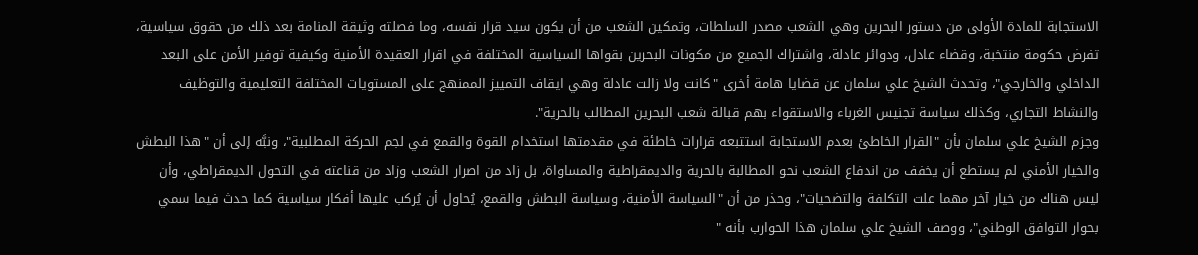الاستجابة للمادة الأولى من دستور البحرين وهي الشعب مصدر السلطات، وتمكين الشعب من أن يكون سيد قرار نفسه، وما فصلته وثيقة المنامة بعد ذلك من حقوق سياسية، تفرض حكومة منتخبة، وقضاء عادل، ودوائر عادلة، واشتراك الجميع من مكونات البحرين بقواها السياسية المختلفة في اقرار العقيدة الأمنية وكيفية توفير الأمن على البعد الداخلي والخارجي"، وتحدث الشيخ علي سلمان عن قضايا هامة أخرى "كانت ولا زالت عادلة وهي ايقاف التمييز الممنهج على المستويات المختلفة التعليمية والتوظيف والنشاط التجاري، وكذلك سياسة تجنيس الغرباء والاستقواء بهم قبالة شعب البحرين المطالب بالحرية".
وجزم الشيخ علي سلمان بأن "القرار الخاطئ بعدم الاستجابة استتبعه قرارات خاطئة في مقدمتها استخدام القوة والقمع في لجم الحركة المطلبية"، ونبَّه إلى أن "هذا البطش والخيار الأمني لم يستطع أن يخفف من اندفاع الشعب نحو المطالبة بالحرية والديمقراطية والمساواة، بل زاد من اصرار الشعب وزاد من قناعته في التحول الديمقراطي، وأن ليس هناك من خيار آخر مهما علت التكلفة والتضحيات"، وحذر من أن "السياسة الأمنية، وسياسة البطش والقمع، يُحاول أن يُركب عليها أفكار سياسية كما حدث فيما سمي بحوار التوافق الوطني"، ووصف الشيخ علي سلمان هذا الحوارب بأنه "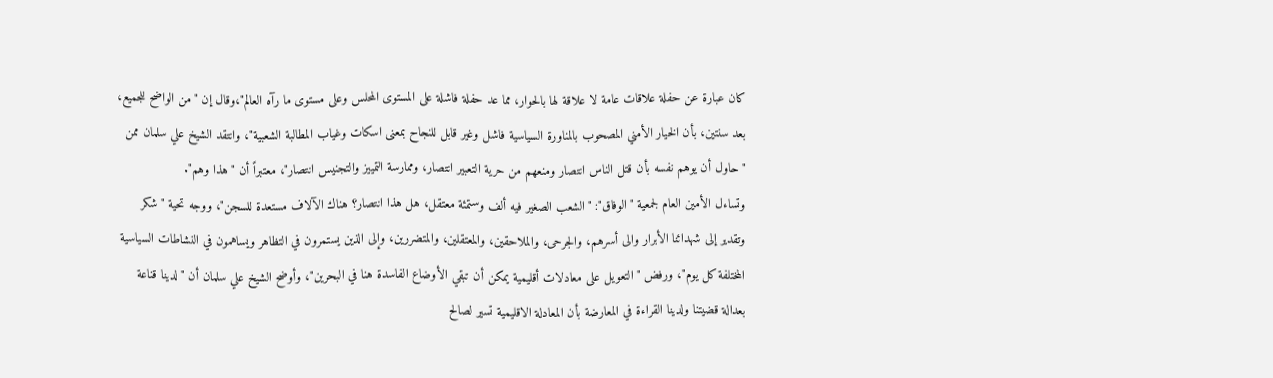كان عبارة عن حفلة علاقات عامة لا علاقة لها بالحوار، مما عد حفلة فاشلة على المستوى المحلس وعلى مستوى ما رآه العالم"،وقال إن "من الواضح للجميع، بعد سنتين، بأن الخيار الأمني المصحوب بالمناورة السياسية فاشل وغير قابل للنجاح بمعنى اسكات وغياب المطالبة الشعبية"، وانتقد الشيخ علي سلمان ممن "حاول أن يوهم نفسه بأن قتل الناس انتصار ومنعهم من حرية التعبير انتصار، وممارسة التمييز والتجنيس انتصار"، معتبراً أن "هذا وهم".
وتساءل الأمين العام لجمعية "الوفاق": "الشعب الصغير فيه ألف وستمئة معتقل، هل هذا انتصار؟ هناك الآلاف مستعدة للسجن"، ووجه تحية "شكر وتقدير إلى شهدائنا الأبرار والى أسرهم، والجرحى، والملاحقين، والمعتقلين، والمتضررين، وإلى الذين يستمرون في التظاهر ويساهمون في النشاطات السياسية المختلفة كل يوم"، ورفض "التعويل على معادلات أقليمية يمكن أن تبقي الأوضاع الفاسدة هنا في البحرين"، وأوضح الشيخ علي سلمان أن "لدينا قناعة بعدالة قضيتنا ولدينا القراءة في المعارضة بأن المعادلة الاقليمية تسير لصالح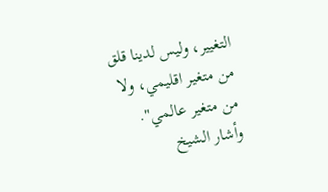التغيير، وليس لدينا قلق من متغير اقليمي، ولا من متغير عالمي".
وأشار الشيخ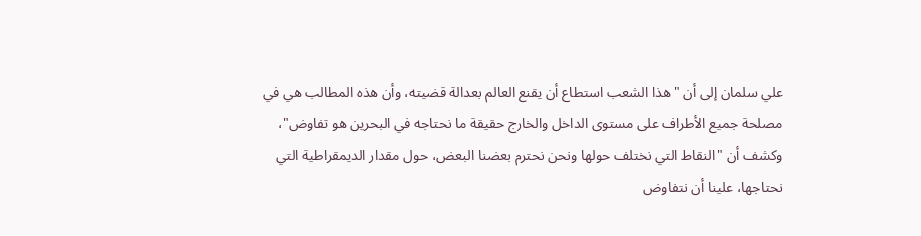علي سلمان إلى أن "هذا الشعب استطاع أن يقنع العالم بعدالة قضيته، وأن هذه المطالب هي في مصلحة جميع الأطراف على مستوى الداخل والخارج حقيقة ما نحتاجه في البحرين هو تفاوض"، وكشف أن "النقاط التي نختلف حولها ونحن نحترم بعضنا البعض، حول مقدار الديمقراطية التي نحتاجها، علينا أن نتفاوض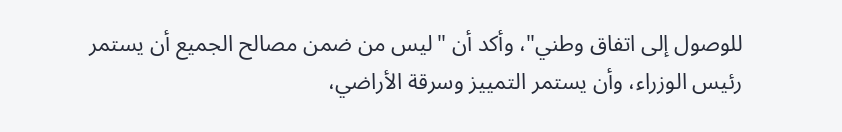للوصول إلى اتفاق وطني"، وأكد أن "ليس من ضمن مصالح الجميع أن يستمر رئيس الوزراء، وأن يستمر التمييز وسرقة الأراضي،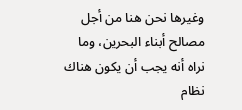وغيرها نحن هنا من أجل مصالح أبناء البحرين، وما نراه أنه يجب أن يكون هناك نظام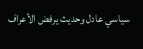سياسي عادل وحديث يرفض الأعراف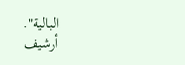البالية".
أرشيف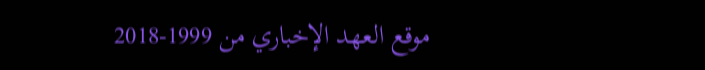موقع العهد الإخباري من 1999-2018